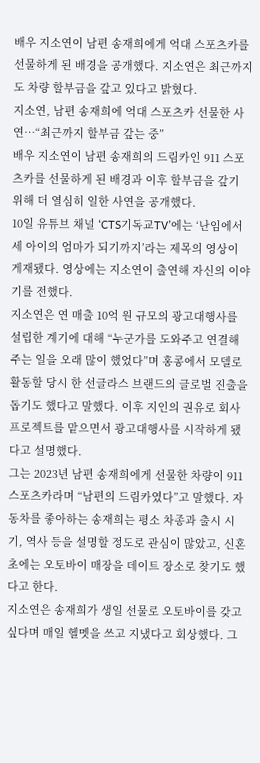배우 지소연이 남편 송재희에게 억대 스포츠카를 선물하게 된 배경을 공개했다. 지소연은 최근까지도 차량 할부금을 갚고 있다고 밝혔다.
지소연, 남편 송재희에 억대 스포츠카 선물한 사연…“최근까지 할부금 갚는 중”
배우 지소연이 남편 송재희의 드림카인 911 스포츠카를 선물하게 된 배경과 이후 할부금을 갚기 위해 더 열심히 일한 사연을 공개했다.
10일 유튜브 채널 ‘CTS기독교TV’에는 ‘난임에서 세 아이의 엄마가 되기까지’라는 제목의 영상이 게재됐다. 영상에는 지소연이 출연해 자신의 이야기를 전했다.
지소연은 연 매출 10억 원 규모의 광고대행사를 설립한 계기에 대해 “누군가를 도와주고 연결해주는 일을 오래 많이 했었다”며 홍콩에서 모델로 활동할 당시 한 선글라스 브랜드의 글로벌 진출을 돕기도 했다고 말했다. 이후 지인의 권유로 회사 프로젝트를 맡으면서 광고대행사를 시작하게 됐다고 설명했다.
그는 2023년 남편 송재희에게 선물한 차량이 911 스포츠카라며 “남편의 드림카였다”고 말했다. 자동차를 좋아하는 송재희는 평소 차종과 출시 시기, 역사 등을 설명할 정도로 관심이 많았고, 신혼 초에는 오토바이 매장을 데이트 장소로 찾기도 했다고 한다.
지소연은 송재희가 생일 선물로 오토바이를 갖고 싶다며 매일 헬멧을 쓰고 지냈다고 회상했다. 그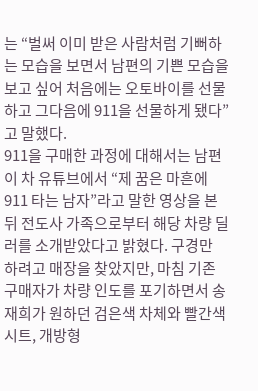는 “벌써 이미 받은 사람처럼 기뻐하는 모습을 보면서 남편의 기쁜 모습을 보고 싶어 처음에는 오토바이를 선물하고 그다음에 911을 선물하게 됐다”고 말했다.
911을 구매한 과정에 대해서는 남편이 차 유튜브에서 “제 꿈은 마흔에 911 타는 남자”라고 말한 영상을 본 뒤 전도사 가족으로부터 해당 차량 딜러를 소개받았다고 밝혔다. 구경만 하려고 매장을 찾았지만, 마침 기존 구매자가 차량 인도를 포기하면서 송재희가 원하던 검은색 차체와 빨간색 시트, 개방형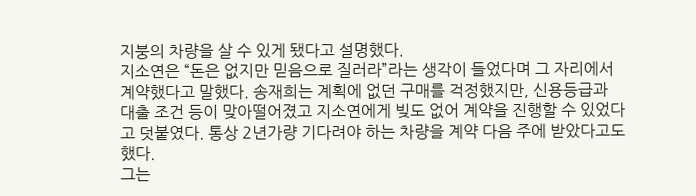지붕의 차량을 살 수 있게 됐다고 설명했다.
지소연은 “돈은 없지만 믿음으로 질러라”라는 생각이 들었다며 그 자리에서 계약했다고 말했다. 송재희는 계획에 없던 구매를 걱정했지만, 신용등급과 대출 조건 등이 맞아떨어졌고 지소연에게 빚도 없어 계약을 진행할 수 있었다고 덧붙였다. 통상 2년가량 기다려야 하는 차량을 계약 다음 주에 받았다고도 했다.
그는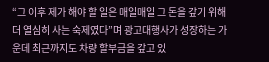“그 이후 제가 해야 할 일은 매일매일 그 돈을 갚기 위해 더 열심히 사는 숙제였다”며 광고대행사가 성장하는 가운데 최근까지도 차량 할부금을 갚고 있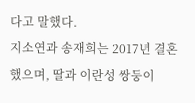다고 말했다.
지소연과 송재희는 2017년 결혼했으며, 딸과 이란성 쌍둥이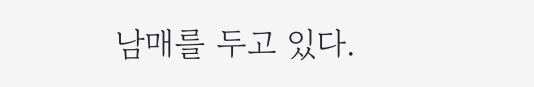남매를 두고 있다.